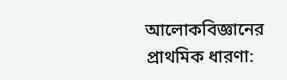আলোকবিজ্ঞানের প্রাথমিক ধারণা: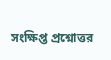সংক্ষিপ্ত প্রশ্নোত্তর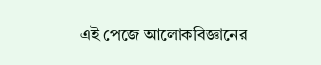এই পেজে আলোকবিজ্ঞানের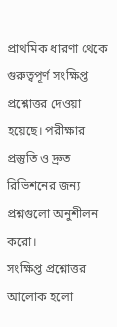প্রাথমিক ধারণা থেকে গুরুত্বপূর্ণ সংক্ষিপ্ত প্রশ্নোত্তর দেওয়া হয়েছে। পরীক্ষার প্রস্তুতি ও দ্রুত রিভিশনের জন্য প্রশ্নগুলো অনুশীলন করো।
সংক্ষিপ্ত প্রশ্নোত্তর
আলোক হলো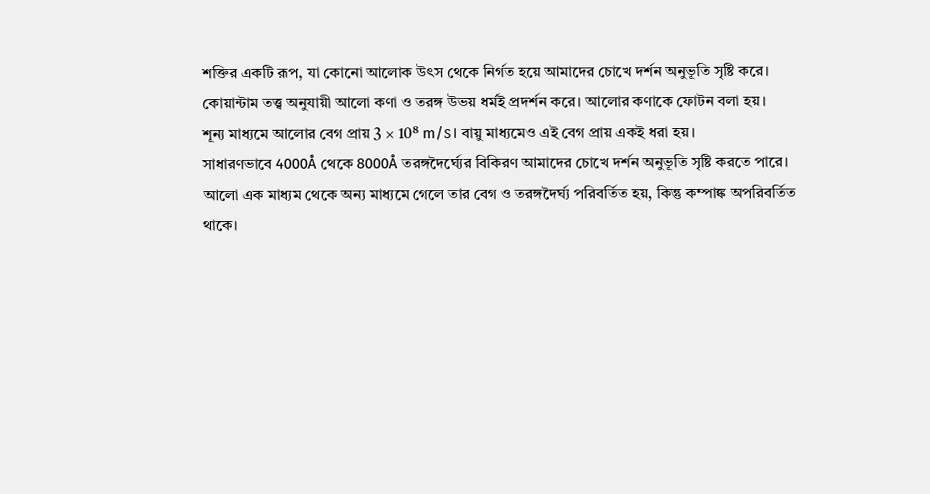শক্তির একটি রূপ, যা কোনো আলোক উৎস থেকে নির্গত হয়ে আমাদের চোখে দর্শন অনুভূতি সৃষ্টি করে।
কোয়ান্টাম তত্ত্ব অনুযায়ী আলো কণা ও তরঙ্গ উভয় ধর্মই প্রদর্শন করে। আলোর কণাকে ফোটন বলা হয়।
শূন্য মাধ্যমে আলোর বেগ প্রায় 3 × 10⁸ m/s। বায়ু মাধ্যমেও এই বেগ প্রায় একই ধরা হয়।
সাধারণভাবে 4000Å থেকে 8000Å তরঙ্গদৈর্ঘ্যের বিকিরণ আমাদের চোখে দর্শন অনুভূতি সৃষ্টি করতে পারে।
আলো এক মাধ্যম থেকে অন্য মাধ্যমে গেলে তার বেগ ও তরঙ্গদৈর্ঘ্য পরিবর্তিত হয়, কিন্তু কম্পাঙ্ক অপরিবর্তিত থাকে।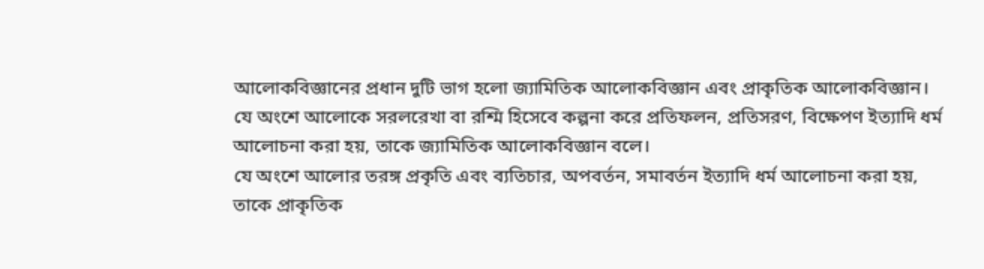আলোকবিজ্ঞানের প্রধান দুটি ভাগ হলো জ্যামিতিক আলোকবিজ্ঞান এবং প্রাকৃতিক আলোকবিজ্ঞান।
যে অংশে আলোকে সরলরেখা বা রশ্মি হিসেবে কল্পনা করে প্রতিফলন, প্রতিসরণ, বিক্ষেপণ ইত্যাদি ধর্ম আলোচনা করা হয়, তাকে জ্যামিতিক আলোকবিজ্ঞান বলে।
যে অংশে আলোর তরঙ্গ প্রকৃতি এবং ব্যতিচার, অপবর্তন, সমাবর্তন ইত্যাদি ধর্ম আলোচনা করা হয়, তাকে প্রাকৃতিক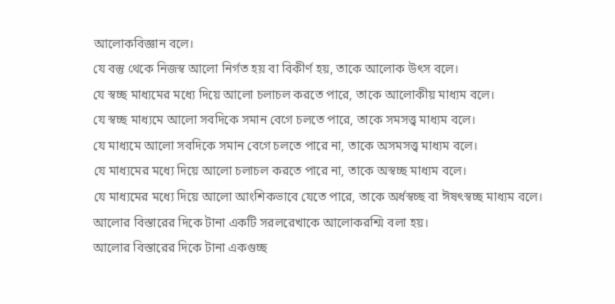আলোকবিজ্ঞান বলে।
যে বস্তু থেকে নিজস্ব আলো নির্গত হয় বা বিকীর্ণ হয়, তাকে আলোক উৎস বলে।
যে স্বচ্ছ মাধ্যমের মধ্যে দিয়ে আলো চলাচল করতে পারে, তাকে আলোকীয় মাধ্যম বলে।
যে স্বচ্ছ মাধ্যমে আলো সবদিকে সমান বেগে চলতে পারে, তাকে সমসত্ত্ব মাধ্যম বলে।
যে মাধ্যমে আলো সবদিকে সমান বেগে চলতে পারে না, তাকে অসমসত্ত্ব মাধ্যম বলে।
যে মাধ্যমের মধ্যে দিয়ে আলো চলাচল করতে পারে না, তাকে অস্বচ্ছ মাধ্যম বলে।
যে মাধ্যমের মধ্যে দিয়ে আলো আংশিকভাবে যেতে পারে, তাকে অর্ধস্বচ্ছ বা ঈষৎস্বচ্ছ মাধ্যম বলে।
আলোর বিস্তারের দিকে টানা একটি সরলরেখাকে আলোকরশ্মি বলা হয়।
আলোর বিস্তারের দিকে টানা একগুচ্ছ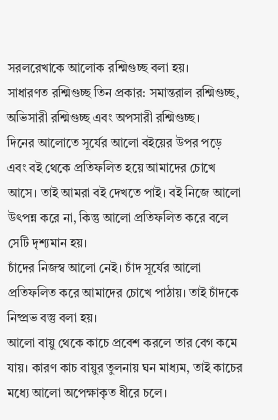সরলরেখাকে আলোক রশ্মিগুচ্ছ বলা হয়।
সাধারণত রশ্মিগুচ্ছ তিন প্রকার: সমান্তরাল রশ্মিগুচ্ছ, অভিসারী রশ্মিগুচ্ছ এবং অপসারী রশ্মিগুচ্ছ।
দিনের আলোতে সূর্যের আলো বইয়ের উপর পড়ে এবং বই থেকে প্রতিফলিত হয়ে আমাদের চোখে আসে। তাই আমরা বই দেখতে পাই। বই নিজে আলো উৎপন্ন করে না, কিন্তু আলো প্রতিফলিত করে বলে সেটি দৃশ্যমান হয়।
চাঁদের নিজস্ব আলো নেই। চাঁদ সূর্যের আলো প্রতিফলিত করে আমাদের চোখে পাঠায়। তাই চাঁদকে নিষ্প্রভ বস্তু বলা হয়।
আলো বায়ু থেকে কাচে প্রবেশ করলে তার বেগ কমে যায়। কারণ কাচ বায়ুর তুলনায় ঘন মাধ্যম, তাই কাচের মধ্যে আলো অপেক্ষাকৃত ধীরে চলে।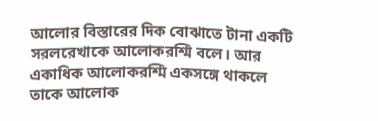আলোর বিস্তারের দিক বোঝাতে টানা একটি সরলরেখাকে আলোকরশ্মি বলে। আর একাধিক আলোকরশ্মি একসঙ্গে থাকলে তাকে আলোক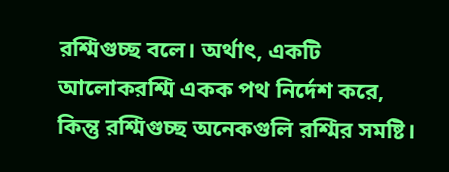রশ্মিগুচ্ছ বলে। অর্থাৎ, একটি আলোকরশ্মি একক পথ নির্দেশ করে, কিন্তু রশ্মিগুচ্ছ অনেকগুলি রশ্মির সমষ্টি।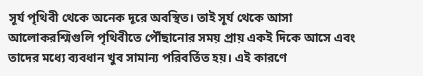সূর্য পৃথিবী থেকে অনেক দূরে অবস্থিত। তাই সূর্য থেকে আসা আলোকরশ্মিগুলি পৃথিবীতে পৌঁছানোর সময় প্রায় একই দিকে আসে এবং তাদের মধ্যে ব্যবধান খুব সামান্য পরিবর্তিত হয়। এই কারণে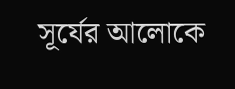সূর্যের আলোকে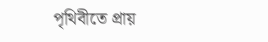পৃথিবীতে প্রায়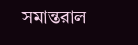সমান্তরাল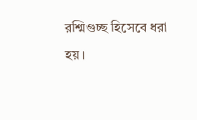রশ্মিগুচ্ছ হিসেবে ধরা হয়।